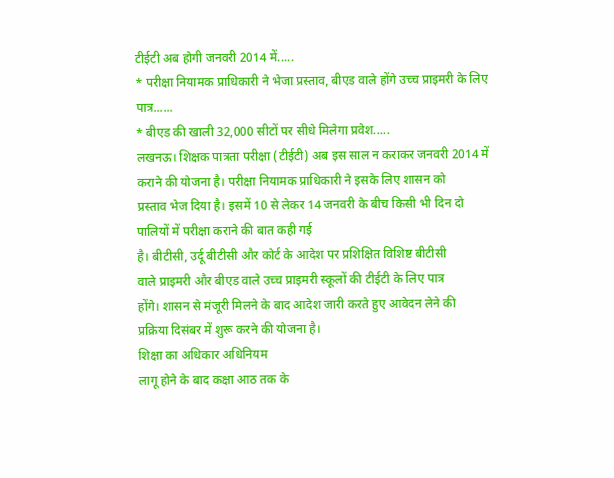टीईटी अब होगी जनवरी 2014 में.....
* परीक्षा नियामक प्राधिकारी ने भेजा प्रस्ताव, बीएड वाले होंगे उच्च प्राइमरी के लिए पात्र......
* बीएड की खाली 32,000 सीटों पर सीधे मिलेगा प्रवेश.....
लखनऊ। शिक्षक पात्रता परीक्षा (टीईटी) अब इस साल न कराकर जनवरी 2014 में
कराने की योजना है। परीक्षा नियामक प्राधिकारी ने इसके लिए शासन को
प्रस्ताव भेज दिया है। इसमें 10 से लेकर 14 जनवरी के बीच किसी भी दिन दो
पालियों में परीक्षा कराने की बात कही गई
है। बीटीसी, उर्दू बीटीसी और कोर्ट के आदेश पर प्रशिक्षित विशिष्ट बीटीसी
वाले प्राइमरी और बीएड वाले उच्च प्राइमरी स्कूलों की टीईटी के लिए पात्र
होंगे। शासन से मंजूरी मिलने के बाद आदेश जारी करते हुए आवेदन लेने की
प्रक्रिया दिसंबर में शुरू करने की योजना है।
शिक्षा का अधिकार अधिनियम
लागू होने के बाद कक्षा आठ तक के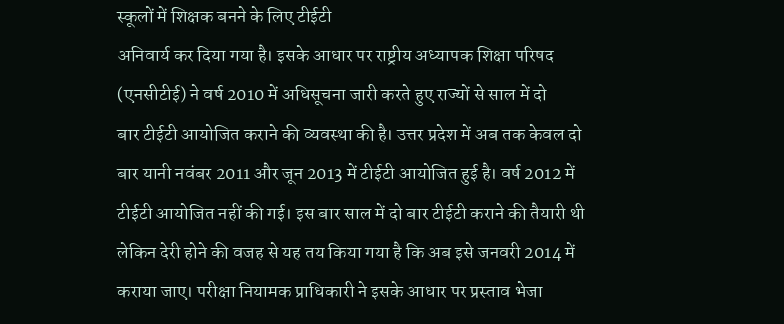स्कूलों में शिक्षक बनने के लिए टीईटी
अनिवार्य कर दिया गया है। इसके आधार पर राष्ट्रीय अध्यापक शिक्षा परिषद
(एनसीटीई) ने वर्ष 2010 में अधिसूचना जारी करते हुए राज्यों से साल में दो
बार टीईटी आयोजित कराने की व्यवस्था की है। उत्तर प्रदेश में अब तक केवल दो
बार यानी नवंबर 2011 और जून 2013 में टीईटी आयोजित हुई है। वर्ष 2012 में
टीईटी आयोजित नहीं की गई। इस बार साल में दो बार टीईटी कराने की तैयारी थी
लेकिन देरी होने की वजह से यह तय किया गया है कि अब इसे जनवरी 2014 में
कराया जाए। परीक्षा नियामक प्राधिकारी ने इसके आधार पर प्रस्ताव भेजा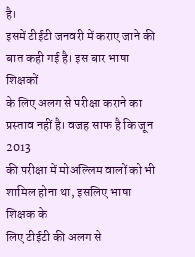है।
इसमें टीईटी जनवरी में कराए जाने की बात कही गई है। इस बार भाषा शिक्षकों
के लिए अलग से परीक्षा कराने का प्रस्ताव नहीं है। वजह साफ है कि जून 2013
की परीक्षा में मोअल्लिम वालों को भी शामिल होना था, इसलिए भाषा शिक्षक के
लिए टीईटी की अलग से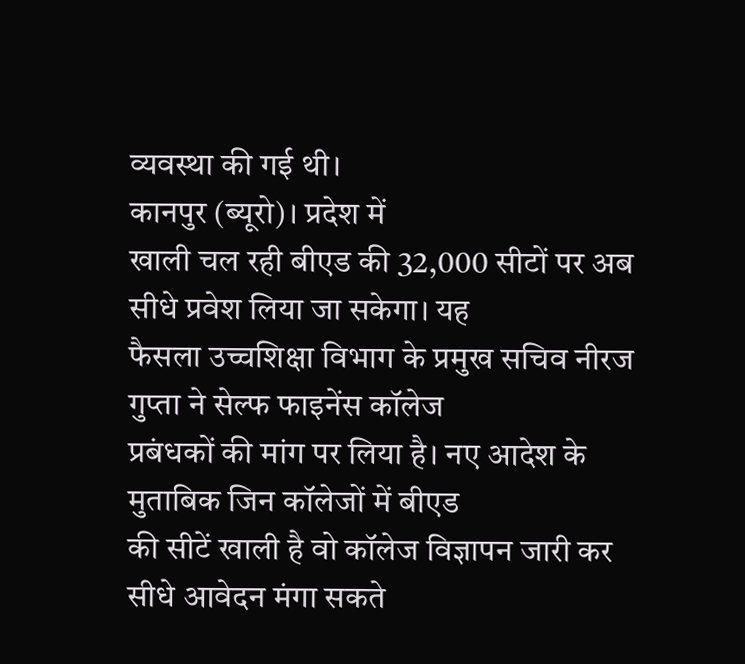व्यवस्था की गई थी।
कानपुर (ब्यूरो)। प्रदेश में
खाली चल रही बीएड की 32,000 सीटों पर अब सीधे प्रवेश लिया जा सकेगा। यह
फैसला उच्चशिक्षा विभाग के प्रमुख सचिव नीरज गुप्ता ने सेल्फ फाइनेंस कॉलेज
प्रबंधकों की मांग पर लिया है। नए आदेश के मुताबिक जिन कॉलेजों में बीएड
की सीटें खाली है वो कॉलेज विज्ञापन जारी कर सीधे आवेदन मंगा सकते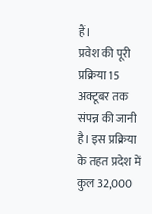हैं।
प्रवेश की पूरी प्रक्रिया 15 अक्टूबर तक संपन्न की जानी है। इस प्रक्रिया
के तहत प्रदेश में कुल 32,000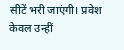सीटें भरी जाएंगी। प्रवेश केवल उन्हीं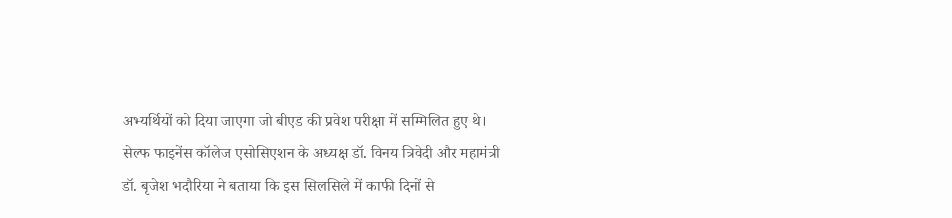अभ्यर्थियों को दिया जाएगा जो बीएड की प्रवेश परीक्षा में सम्मिलित हुए थे।
सेल्फ फाइनेंस कॉलेज एसोसिएशन के अध्यक्ष डॉ. विनय त्रिवेदी और महामंत्री
डॉ. बृजेश भदौरिया ने बताया कि इस सिलसिले में काफी दिनों से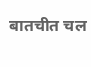बातचीत चल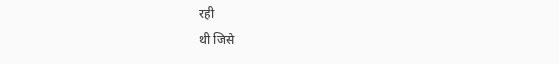रही
थी जिसे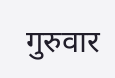गुरुवार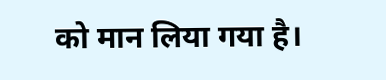को मान लिया गया है।